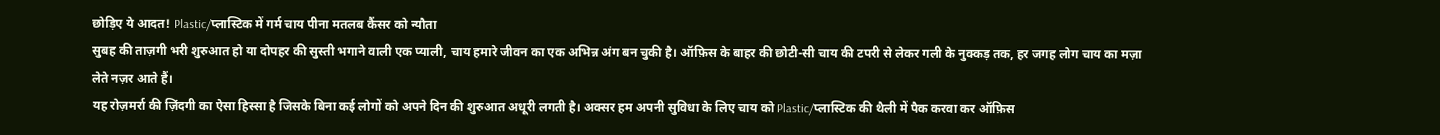छोड़िए ये आदत! Plastic/प्लास्टिक में गर्म चाय पीना मतलब कैंसर को न्यौता
सुबह की ताज़गी भरी शुरुआत हो या दोपहर की सुस्ती भगाने वाली एक प्याली, चाय हमारे जीवन का एक अभिन्न अंग बन चुकी है। ऑफ़िस के बाहर की छोटी-सी चाय की टपरी से लेकर गली के नुक्कड़ तक, हर जगह लोग चाय का मज़ा लेते नज़र आते हैं।
यह रोज़मर्रा की ज़िंदगी का ऐसा हिस्सा है जिसके बिना कई लोगों को अपने दिन की शुरुआत अधूरी लगती है। अक्सर हम अपनी सुविधा के लिए चाय को Plastic/प्लास्टिक की थैली में पैक करवा कर ऑफ़िस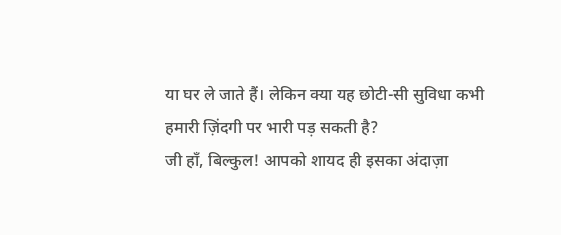या घर ले जाते हैं। लेकिन क्या यह छोटी-सी सुविधा कभी हमारी ज़िंदगी पर भारी पड़ सकती है?
जी हाँ, बिल्कुल! आपको शायद ही इसका अंदाज़ा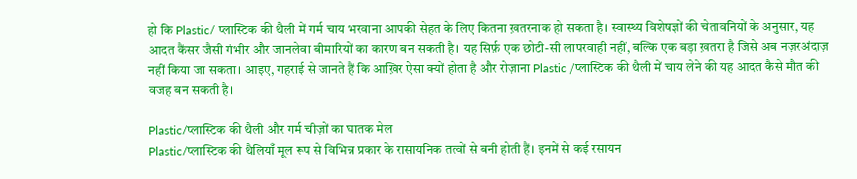हो कि Plastic/ प्लास्टिक की थैली में गर्म चाय भरवाना आपकी सेहत के लिए कितना ख़तरनाक हो सकता है। स्वास्थ्य विशेषज्ञों की चेतावनियों के अनुसार, यह आदत कैंसर जैसी गंभीर और जानलेवा बीमारियों का कारण बन सकती है। यह सिर्फ़ एक छोटी-सी लापरवाही नहीं, बल्कि एक बड़ा ख़तरा है जिसे अब नज़रअंदाज़ नहीं किया जा सकता। आइए, गहराई से जानते हैं कि आख़िर ऐसा क्यों होता है और रोज़ाना Plastic /प्लास्टिक की थैली में चाय लेने की यह आदत कैसे मौत की वजह बन सकती है।

Plastic/प्लास्टिक की थैली और गर्म चीज़ों का घातक मेल
Plastic/प्लास्टिक की थैलियाँ मूल रूप से विभिन्न प्रकार के रासायनिक तत्वों से बनी होती हैं। इनमें से कई रसायन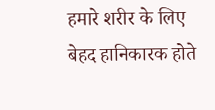हमारे शरीर के लिए बेहद हानिकारक होते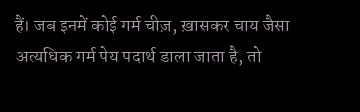हैं। जब इनमें कोई गर्म चीज़, ख़ासकर चाय जैसा अत्यधिक गर्म पेय पदार्थ डाला जाता है, तो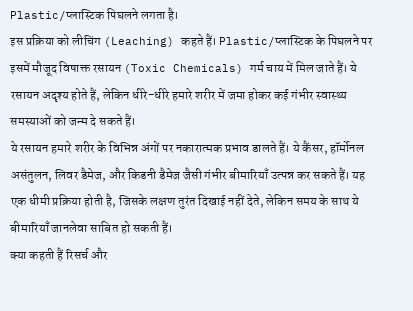Plastic/प्लास्टिक पिघलने लगता है।
इस प्रक्रिया को लीचिंग (Leaching) कहते हैं। Plastic/प्लास्टिक के पिघलने पर इसमें मौजूद विषाक्त रसायन (Toxic Chemicals) गर्म चाय में मिल जाते हैं। ये रसायन अदृश्य होते हैं, लेकिन धीरे-धीरे हमारे शरीर में जमा होकर कई गंभीर स्वास्थ्य समस्याओं को जन्म दे सकते हैं।
ये रसायन हमारे शरीर के विभिन्न अंगों पर नकारात्मक प्रभाव डालते हैं। ये कैंसर, हॉर्मोनल असंतुलन, लिवर डैमेज, और किडनी डैमेज जैसी गंभीर बीमारियाँ उत्पन्न कर सकते हैं। यह एक धीमी प्रक्रिया होती है, जिसके लक्षण तुरंत दिखाई नहीं देते, लेकिन समय के साथ ये बीमारियाँ जानलेवा साबित हो सकती हैं।
क्या कहती हैं रिसर्च और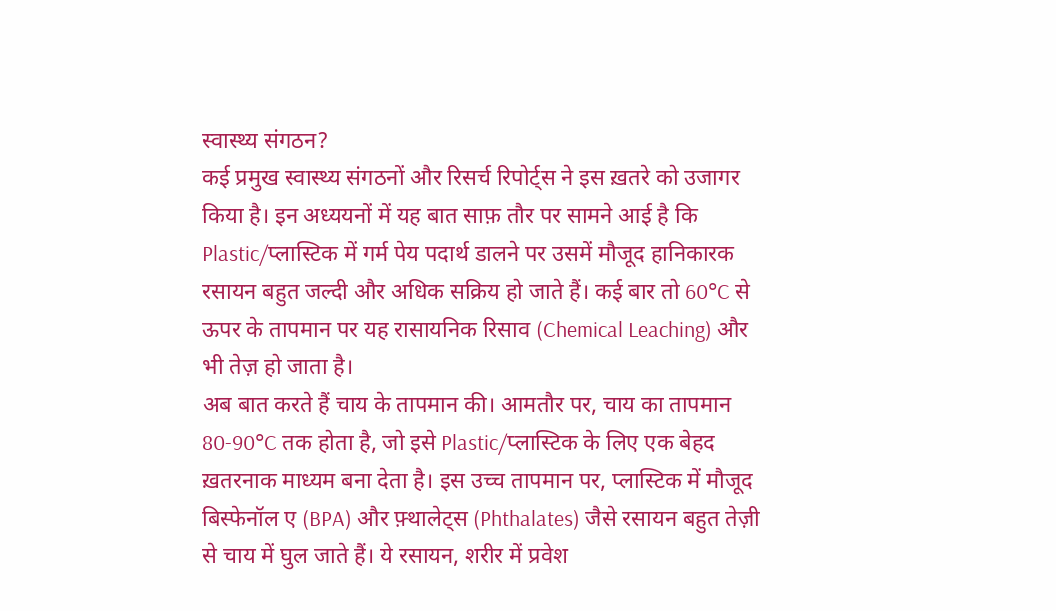स्वास्थ्य संगठन?
कई प्रमुख स्वास्थ्य संगठनों और रिसर्च रिपोर्ट्स ने इस ख़तरे को उजागर किया है। इन अध्ययनों में यह बात साफ़ तौर पर सामने आई है कि Plastic/प्लास्टिक में गर्म पेय पदार्थ डालने पर उसमें मौजूद हानिकारक रसायन बहुत जल्दी और अधिक सक्रिय हो जाते हैं। कई बार तो 60°C से ऊपर के तापमान पर यह रासायनिक रिसाव (Chemical Leaching) और भी तेज़ हो जाता है।
अब बात करते हैं चाय के तापमान की। आमतौर पर, चाय का तापमान 80-90°C तक होता है, जो इसे Plastic/प्लास्टिक के लिए एक बेहद ख़तरनाक माध्यम बना देता है। इस उच्च तापमान पर, प्लास्टिक में मौजूद बिस्फेनॉल ए (BPA) और फ़्थालेट्स (Phthalates) जैसे रसायन बहुत तेज़ी से चाय में घुल जाते हैं। ये रसायन, शरीर में प्रवेश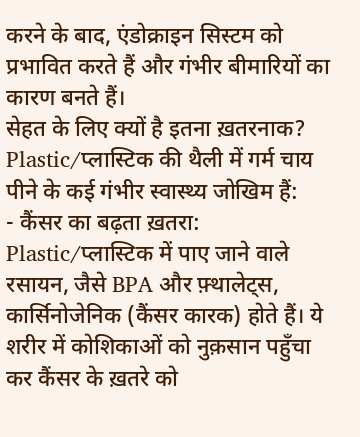करने के बाद, एंडोक्राइन सिस्टम को प्रभावित करते हैं और गंभीर बीमारियों का कारण बनते हैं।
सेहत के लिए क्यों है इतना ख़तरनाक?
Plastic/प्लास्टिक की थैली में गर्म चाय पीने के कई गंभीर स्वास्थ्य जोखिम हैं:
- कैंसर का बढ़ता ख़तरा: Plastic/प्लास्टिक में पाए जाने वाले रसायन, जैसे BPA और फ़्थालेट्स, कार्सिनोजेनिक (कैंसर कारक) होते हैं। ये शरीर में कोशिकाओं को नुक़सान पहुँचा कर कैंसर के ख़तरे को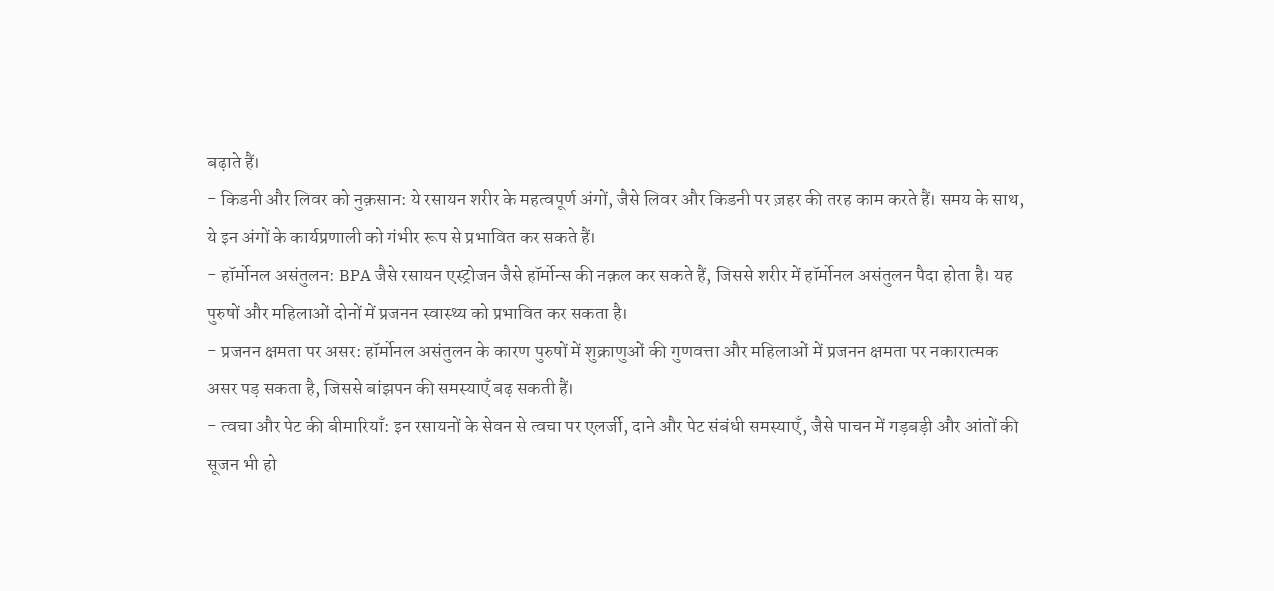बढ़ाते हैं।
- किडनी और लिवर को नुक़सान: ये रसायन शरीर के महत्वपूर्ण अंगों, जैसे लिवर और किडनी पर ज़हर की तरह काम करते हैं। समय के साथ, ये इन अंगों के कार्यप्रणाली को गंभीर रूप से प्रभावित कर सकते हैं।
- हॉर्मोनल असंतुलन: BPA जैसे रसायन एस्ट्रोजन जैसे हॉर्मोन्स की नक़ल कर सकते हैं, जिससे शरीर में हॉर्मोनल असंतुलन पैदा होता है। यह पुरुषों और महिलाओं दोनों में प्रजनन स्वास्थ्य को प्रभावित कर सकता है।
- प्रजनन क्षमता पर असर: हॉर्मोनल असंतुलन के कारण पुरुषों में शुक्राणुओं की गुणवत्ता और महिलाओं में प्रजनन क्षमता पर नकारात्मक असर पड़ सकता है, जिससे बांझपन की समस्याएँ बढ़ सकती हैं।
- त्वचा और पेट की बीमारियाँ: इन रसायनों के सेवन से त्वचा पर एलर्जी, दाने और पेट संबंधी समस्याएँ, जैसे पाचन में गड़बड़ी और आंतों की सूजन भी हो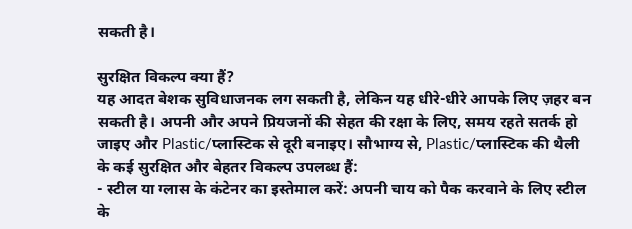सकती है।

सुरक्षित विकल्प क्या हैं?
यह आदत बेशक सुविधाजनक लग सकती है, लेकिन यह धीरे-धीरे आपके लिए ज़हर बन सकती है। अपनी और अपने प्रियजनों की सेहत की रक्षा के लिए, समय रहते सतर्क हो जाइए और Plastic/प्लास्टिक से दूरी बनाइए। सौभाग्य से, Plastic/प्लास्टिक की थैली के कई सुरक्षित और बेहतर विकल्प उपलब्ध हैं:
- स्टील या ग्लास के कंटेनर का इस्तेमाल करें: अपनी चाय को पैक करवाने के लिए स्टील के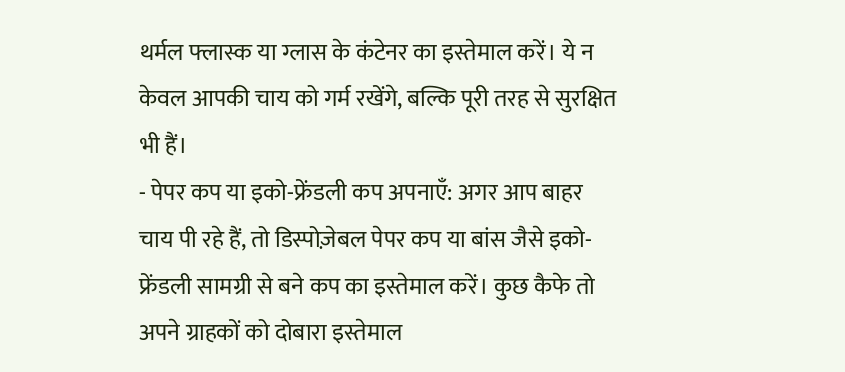थर्मल फ्लास्क या ग्लास के कंटेनर का इस्तेमाल करें। ये न केवल आपकी चाय को गर्म रखेंगे, बल्कि पूरी तरह से सुरक्षित भी हैं।
- पेपर कप या इको-फ्रेंडली कप अपनाएँ: अगर आप बाहर चाय पी रहे हैं, तो डिस्पोज़ेबल पेपर कप या बांस जैसे इको-फ्रेंडली सामग्री से बने कप का इस्तेमाल करें। कुछ कैफे तो अपने ग्राहकों को दोबारा इस्तेमाल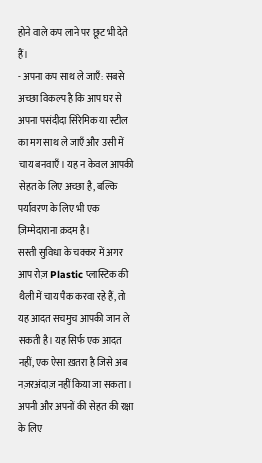होने वाले कप लाने पर छूट भी देते हैं।
- अपना कप साथ ले जाएँ: सबसे अच्छा विकल्प है कि आप घर से अपना पसंदीदा सिरेमिक या स्टील का मग साथ ले जाएँ और उसी में चाय बनवाएँ। यह न केवल आपकी सेहत के लिए अच्छा है, बल्कि पर्यावरण के लिए भी एक ज़िम्मेदाराना क़दम है।
सस्ती सुविधा के चक्कर में अगर आप रोज़ Plastic प्लास्टिक की थैली में चाय पैक करवा रहे हैं, तो यह आदत सचमुच आपकी जान ले सकती है। यह सिर्फ एक आदत नहीं, एक ऐसा ख़तरा है जिसे अब नज़रअंदाज़ नहीं किया जा सकता। अपनी और अपनों की सेहत की रक्षा के लिए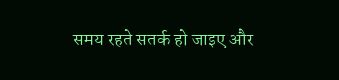समय रहते सतर्क हो जाइए और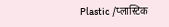Plastic /प्लास्टिक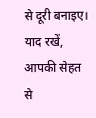से दूरी बनाइए। याद रखें, आपकी सेहत से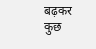बढ़कर कुछ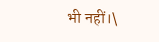भी नहीं।\